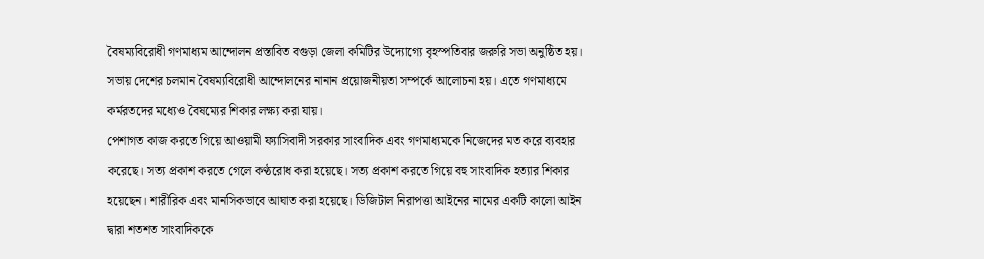বৈষম্যবিরোধী গণমাধ্যম আন্দোলন প্রস্তাবিত বগুড়া জেলা কমিটির উদ্যোগ্যে বৃহস্পতিবার জরুরি সভা অনুষ্ঠিত হয়। সভায় দেশের চলমান বৈষম্যবিরোধী আন্দোলনের নানান প্রয়োজনীয়তা সম্পর্কে আলোচনা হয়। এতে গণমাধ্যমে কর্মরতদের মধ্যেও বৈষম্যের শিকার লক্ষ্য করা যায়।
পেশাগত কাজ করতে গিয়ে আওয়ামী ফ্যাসিবাদী সরকার সাংবাদিক এবং গণমাধ্যমকে নিজেদের মত করে ব্যবহার করেছে। সত্য প্রকাশ করতে গেলে কণ্ঠরোধ করা হয়েছে। সত্য প্রকাশ করতে গিয়ে বহু সাংবাদিক হত্যার শিকার হয়েছেন। শারীরিক এবং মানসিকভাবে আঘাত করা হয়েছে। ডিজিটাল নিরাপত্তা আইনের নামের একটি কালো আইন দ্বারা শতশত সাংবাদিককে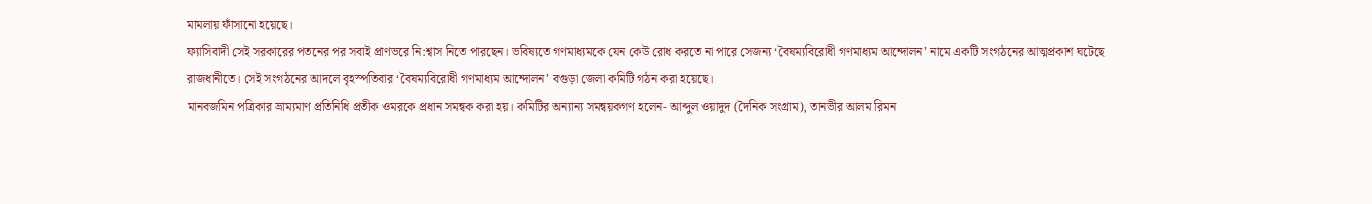মামলায় ফাঁসানো হয়েছে।
ফ্যাসিবাদী সেই সরকারের পতনের পর সবাই প্রাণভরে নি:শ্বাস নিতে পারছেন। ভবিষ্যতে গণমাধ্যমকে যেন কেউ রোধ করতে না পারে সেজন্য ‘বৈষম্যবিরোধী গণমাধ্যম আন্দোলন’ নামে একটি সংগঠনের আত্মপ্রকাশ ঘটেছে রাজধানীতে। সেই সংগঠনের আদলে বৃহস্পতিবার ‘বৈষম্যবিরোধী গণমাধ্যম আন্দোলন’ বগুড়া জেলা কমিটি গঠন করা হয়েছে।
মানবজমিন পত্রিকার ভ্রাম্যমাণ প্রতিনিধি প্রতীক ওমরকে প্রধান সমন্বক করা হয়। কমিটির অন্যান্য সমন্বয়কগণ হলেন- আব্দুল ওয়াদুদ (দৈনিক সংগ্রাম), তানভীর আলম রিমন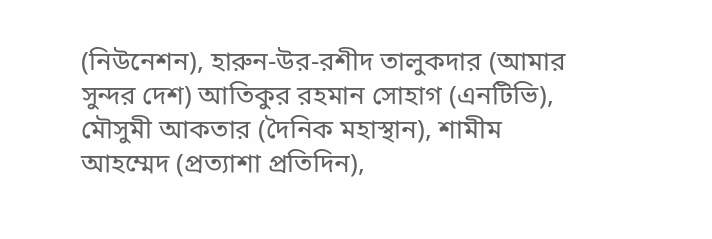(নিউনেশন), হারুন-উর-রশীদ তালুকদার (আমার সুন্দর দেশ) আতিকুর রহমান সোহাগ (এনটিভি), মৌসুমী আকতার (দৈনিক মহাস্থান), শামীম আহম্মেদ (প্রত্যাশা প্রতিদিন),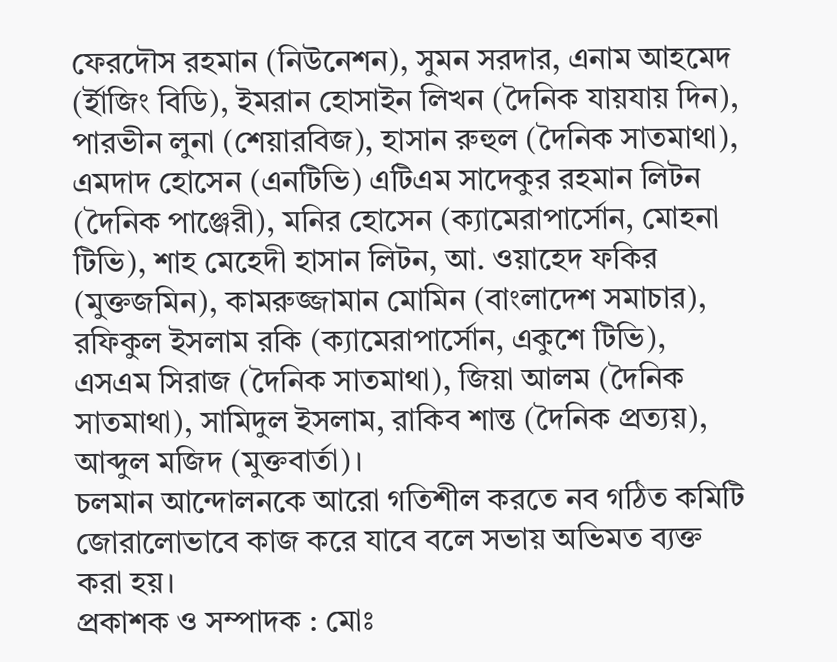ফেরদৌস রহমান (নিউনেশন), সুমন সরদার, এনাম আহমেদ (র্ইাজিং বিডি), ইমরান হোসাইন লিখন (দৈনিক যায়যায় দিন), পারভীন লুনা (শেয়ারবিজ), হাসান রুহুল (দৈনিক সাতমাথা), এমদাদ হোসেন (এনটিভি) এটিএম সাদেকুর রহমান লিটন (দৈনিক পাঞ্জেরী), মনির হোসেন (ক্যামেরাপার্সোন, মোহনা টিভি), শাহ মেহেদী হাসান লিটন, আ. ওয়াহেদ ফকির (মুক্তজমিন), কামরুজ্জামান মোমিন (বাংলাদেশ সমাচার), রফিকুল ইসলাম রকি (ক্যামেরাপার্সোন, একুশে টিভি), এসএম সিরাজ (দৈনিক সাতমাথা), জিয়া আলম (দৈনিক সাতমাথা), সামিদুল ইসলাম, রাকিব শান্ত (দৈনিক প্রত্যয়), আব্দুল মজিদ (মুক্তবার্তা)।
চলমান আন্দোলনকে আরো গতিশীল করতে নব গঠিত কমিটি জোরালোভাবে কাজ করে যাবে বলে সভায় অভিমত ব্যক্ত করা হয়।
প্রকাশক ও সম্পাদক : মোঃ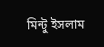মিন্টু ইসলাম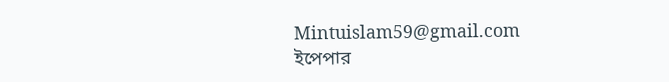Mintuislam59@gmail.com
ইপেপার